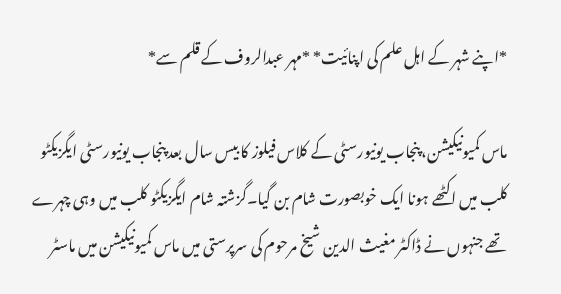*اپنے شہر کے اہل علم کی اپنائیت* *مہر عبدالروف کے قلم سے*

ماس کمیونیکیشن، پنجاب یونیورسٹی کے کلاس فیلوز کا بیس سال بعد پنجاب یونیورسٹی ایگزیکٹو کلب میں اکٹھے ہونا ایک خوبصورت شام بن گیا۔گزشتہ شام ایگزیکٹو کلب میں وہی چہرے تھے جنہوں نے ڈاکٹر مغیث الدین شیخ مرحوم کی سرپرستی میں ماس کمیونیکیشن میں ماسٹر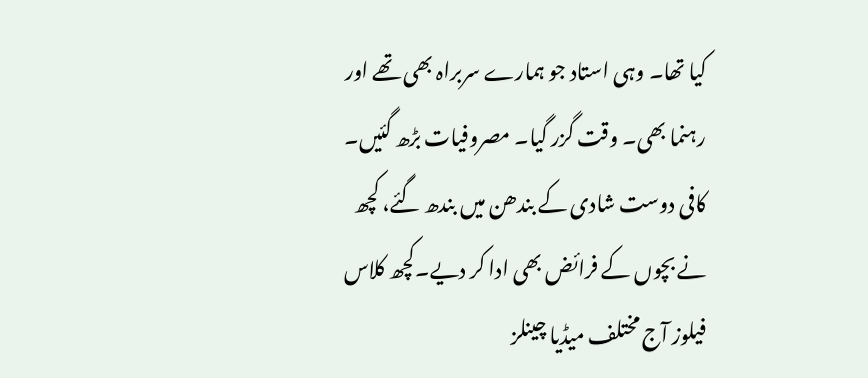کیا تھا۔ وہی استاد جو ہمارے سربراہ بھی تھے اور رہنما بھی۔ وقت گزر گیا۔ مصروفیات بڑھ گئیں۔ کافی دوست شادی کے بندھن میں بندھ گئے، کچھ نے بچوں کے فرائض بھی ادا کر دیے۔کچھ کلاس فیلوز آج مختلف میڈیا چینلز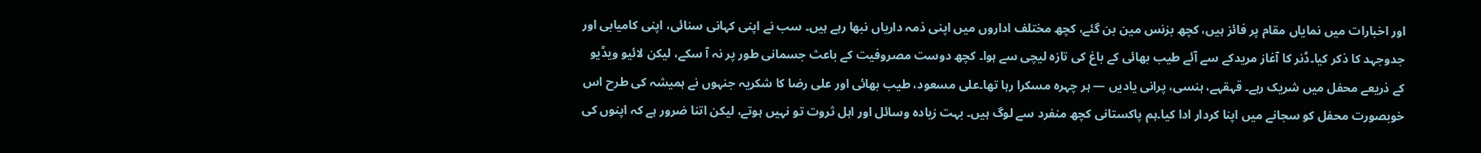اور اخبارات میں نمایاں مقام پر فائز ہیں، کچھ بزنس مین بن گئے، کچھ مختلف اداروں میں اپنی ذمہ داریاں نبھا رہے ہیں۔ سب نے اپنی کہانی سنائی، اپنی کامیابی اور جدوجہد کا ذکر کیا۔ڈنر کا آغاز مریدکے سے آئے طیب بھائی کے باغ کی تازہ لیچی سے ہوا۔ کچھ دوست مصروفیت کے باعث جسمانی طور پر نہ آ سکے، لیکن لائیو ویڈیو کے ذریعے محفل میں شریک رہے۔ قہقہے، ہنسی، پرانی یادیں — ہر چہرہ مسکرا رہا تھا۔علی مسعود، طیب بھائی اور علی رضا کا شکریہ جنہوں نے ہمیشہ کی طرح اس خوبصورت محفل کو سجانے میں اپنا کردار ادا کیا۔ہم پاکستانی کچھ منفرد سے لوگ ہیں۔ بہت زیادہ وسائل اور اہل ثروت تو نہیں ہوتے، لیکن اتنا ضرور ہے کہ اپنوں کی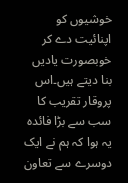خوشیوں کو اپنائیت دے کر خوبصورت یادیں بنا دیتے ہیں۔اس پروقار تقریب کا سب سے بڑا فائدہ یہ ہوا کہ ہم نے ایک دوسرے سے تعاون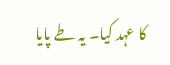کا عہد کیا۔ یہ طے پایا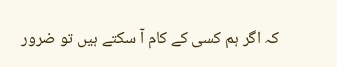کہ اگر ہم کسی کے کام آ سکتے ہیں تو ضرور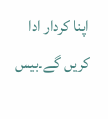اپنا کردار ادا کریں گے۔بیس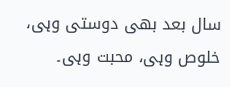سال بعد بھی دوستی وہی، خلوص وہی، محبت وہی۔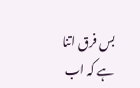بس فرق اتنا ہے کہ اب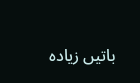باتیں زیادہ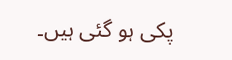پکی ہو گئی ہیں۔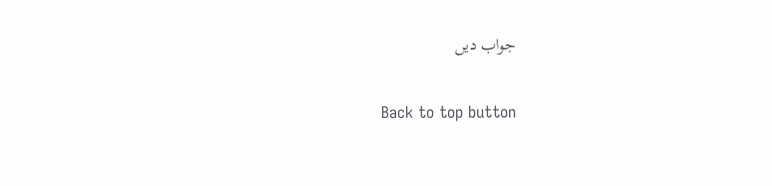جواب دیں

Back to top button